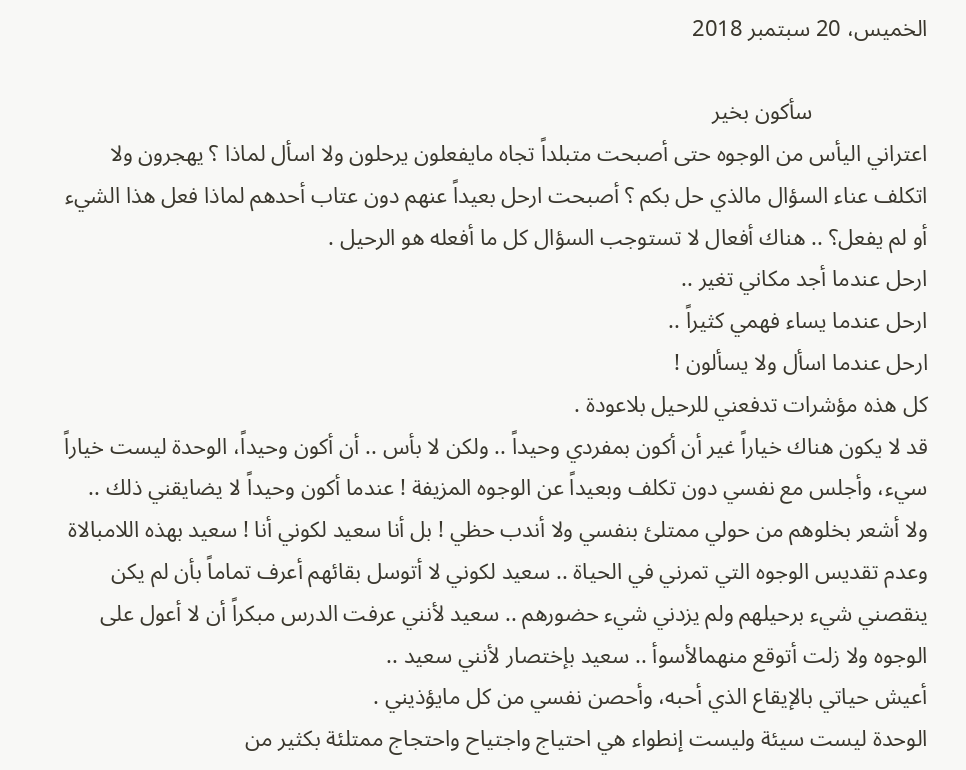الخميس، 20 سبتمبر 2018

                    سأكون بخير
اعتراني اليأس من الوجوه حتى أصبحت متبلداً تجاه مايفعلون يرحلون ولا اسأل لماذا ؟ يهجرون ولا اتكلف عناء السؤال مالذي حل بكم ؟ أصبحت ارحل بعيداً عنهم دون عتاب أحدهم لماذا فعل هذا الشيء أو لم يفعل؟ .. هناك أفعال لا تستوجب السؤال كل ما أفعله هو الرحيل .
ارحل عندما أجد مكاني تغير ..
ارحل عندما يساء فهمي كثيراً ..
ارحل عندما اسأل ولا يسألون !
كل هذه مؤشرات تدفعني للرحيل بلاعودة .
قد لا يكون هناك خياراً غير أن أكون بمفردي وحيداً .. ولكن لا بأس .. أن أكون وحيداً، الوحدة ليست خياراً سيء، وأجلس مع نفسي دون تكلف وبعيداً عن الوجوه المزيفة ! عندما أكون وحيداً لا يضايقني ذلك .. ولا أشعر بخلوهم من حولي ممتلئ بنفسي ولا أندب حظي ! بل أنا سعيد لكوني أنا ! سعيد بهذه اللامبالاة وعدم تقديس الوجوه التي تمرني في الحياة .. سعيد لكوني لا أتوسل بقائهم أعرف تماماً بأن لم يكن ينقصني شيء برحيلهم ولم يزدني شيء حضورهم .. سعيد لأنني عرفت الدرس مبكراً أن لا أعول على الوجوه ولا زلت أتوقع منهمالأسوأ .. سعيد بإختصار لأنني سعيد ..
أعيش حياتي بالإيقاع الذي أحبه، وأحصن نفسي من كل مايؤذيني .
الوحدة ليست سيئة وليست إنطواء هي احتياج واجتياح واحتجاج ممتلئة بكثير من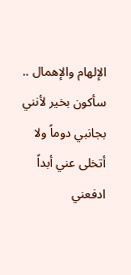الإلهام والإهمال ..
سأكون بخير لأنني بجانبي دوماً ولا أتخلى عني أبداً ادفعني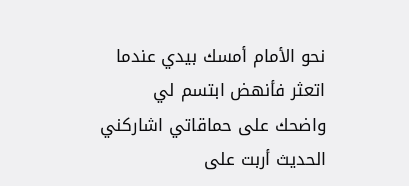نحو الأمام أمسك بيدي عندما اتعثر فأنهض ابتسم لي واضحك على حماقاتي اشاركني الحديث أربت على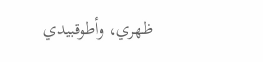ظهري، وأطوقبيدي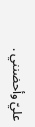عليّ وأحضنني .